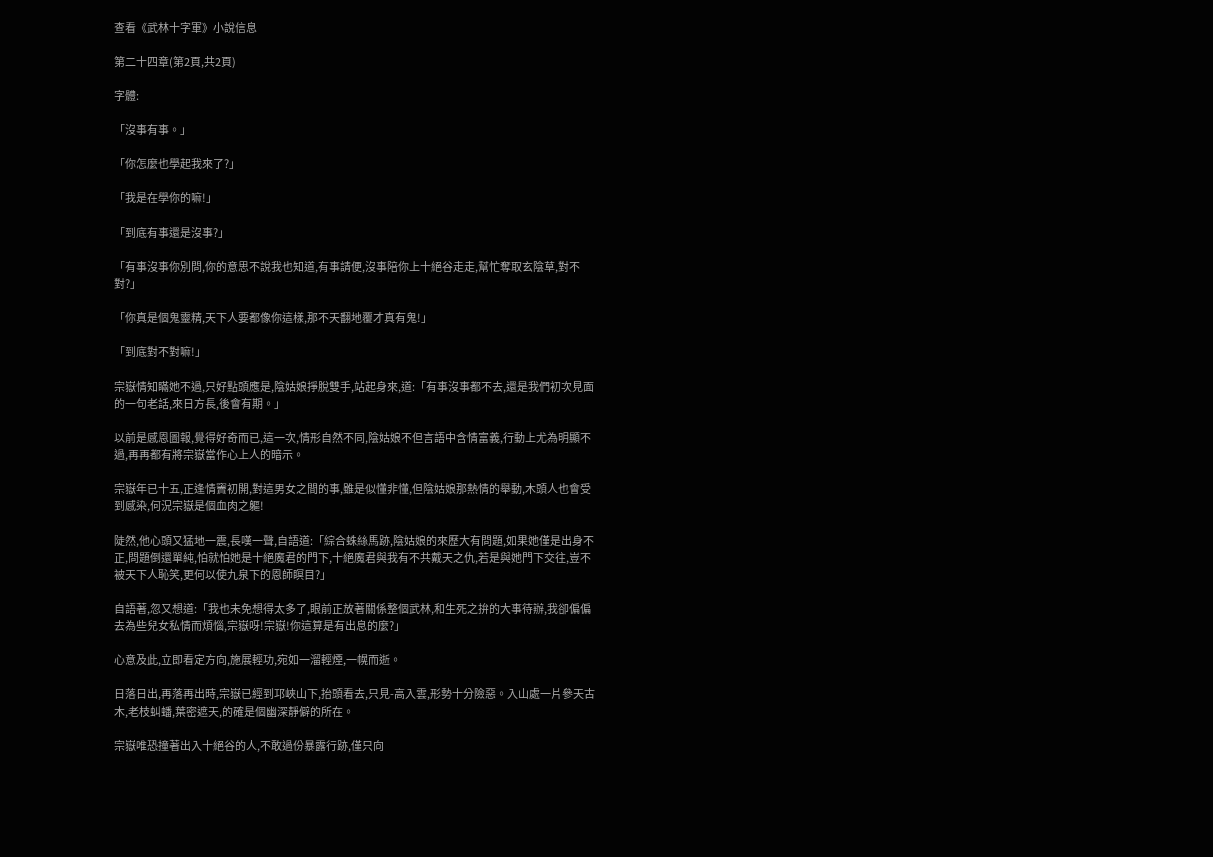查看《武林十字軍》小說信息

第二十四章(第2頁,共2頁)

字體:

「沒事有事。」

「你怎麼也學起我來了?」

「我是在學你的嘛!」

「到底有事還是沒事?」

「有事沒事你別問,你的意思不說我也知道,有事請便,沒事陪你上十絕谷走走,幫忙奪取玄陰草,對不對?」

「你真是個鬼靈精,天下人要都像你這樣,那不天翻地覆才真有鬼!」

「到底對不對嘛!」

宗嶽情知瞞她不過,只好點頭應是,陰姑娘掙脫雙手,站起身來,道:「有事沒事都不去,還是我們初次見面的一句老話,來日方長,後會有期。」

以前是感恩圖報,覺得好奇而已,這一次,情形自然不同,陰姑娘不但言語中含情富義,行動上尤為明顯不過,再再都有將宗嶽當作心上人的暗示。

宗嶽年已十五,正逢情竇初開,對這男女之間的事,雖是似懂非懂,但陰姑娘那熱情的舉動,木頭人也會受到感染,何況宗嶽是個血肉之軀!

陡然,他心頭又猛地一震,長嘆一聲,自語道:「綜合蛛絲馬跡,陰姑娘的來歷大有問題,如果她僅是出身不正,問題倒還單純,怕就怕她是十絕魔君的門下,十絕魔君與我有不共戴天之仇,若是與她門下交往,豈不被天下人恥笑,更何以使九泉下的恩師瞑目?」

自語著,忽又想道:「我也未免想得太多了,眼前正放著關係整個武林,和生死之拚的大事待辦,我卻偏偏去為些兒女私情而煩惱,宗嶽呀!宗嶽!你這算是有出息的麼?」

心意及此,立即看定方向,施展輕功,宛如一溜輕煙,一幌而逝。

日落日出,再落再出時,宗嶽已經到邛峽山下,抬頭看去,只見-高入雲,形勢十分險惡。入山處一片參天古木,老枝虯蟠,葉密遮天,的確是個幽深靜僻的所在。

宗嶽唯恐撞著出入十絕谷的人,不敢過份暴露行跡,僅只向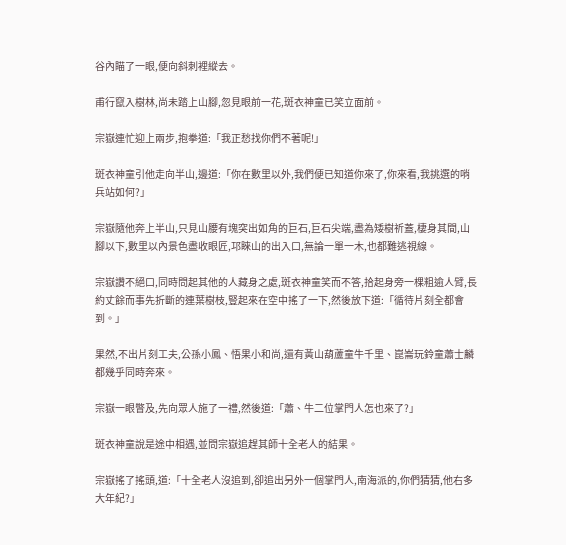谷內瞄了一眼,便向斜刺裡縱去。

甫行竄入樹林,尚未踏上山腳,忽見眼前一花,斑衣神童已笑立面前。

宗嶽連忙迎上兩步,抱拳道:「我正愁找你們不著呢!」

斑衣神童引他走向半山,邊道:「你在數里以外,我們便已知道你來了,你來看,我挑選的哨兵站如何?」

宗嶽隨他奔上半山,只見山腰有塊突出如角的巨石,巨石尖端,盡為矮樹祈蓋,棲身其間,山腳以下,數里以內景色盡收眼匠,邛睞山的出入口,無論一單一木,也都難逃視線。

宗嶽讚不絕口,同時問起其他的人藏身之處,斑衣神童笑而不答,拾起身旁一棵粗逾人臂,長約丈餘而事先折斷的連葉樹枝,豎起來在空中搖了一下,然後放下道:「循待片刻全都會到。」

果然,不出片刻工夫,公孫小鳳、悟果小和尚,還有黃山葫蘆童牛千里、崑崙玩鈴童蕭士麟都幾乎同時奔來。

宗嶽一眼瞥及,先向眾人施了一禮,然後道:「蕭、牛二位掌門人怎也來了?」

斑衣神童說是途中相遇,並問宗嶽追趕其師十全老人的結果。

宗嶽搖了搖頭,道:「十全老人沒追到,卻追出另外一個掌門人,南海派的,你們猜猜,他右多大年紀?」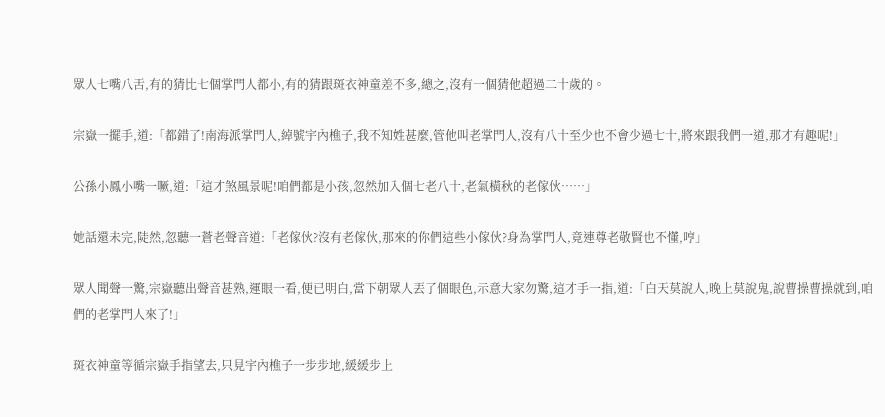眾人七嘴八舌,有的猜比七個掌門人都小,有的猜跟斑衣神童差不多,總之,沒有一個猜他超過二十歲的。

宗嶽一擺手,道:「都錯了!南海派掌門人,綽號宇內樵子,我不知姓甚麼,管他叫老掌門人,沒有八十至少也不會少過七十,將來跟我們一道,那才有趣呢!」

公孫小鳳小嘴一噘,道:「這才煞風景呢!咱們都是小孩,忽然加入個七老八十,老氣橫秋的老傢伙……」

她話還未完,陡然,忽聽一蒼老聲音道:「老傢伙?沒有老傢伙,那來的你們這些小傢伙?身為掌門人,竟連尊老敬賢也不懂,哼」

眾人聞聲一驚,宗嶽聽出聲音甚熟,運眼一看,便已明白,當下朝眾人丟了個眼色,示意大家勿驚,這才手一指,道:「白天莫說人,晚上莫說鬼,說曹操曹操就到,咱們的老掌門人來了!」

斑衣神童等循宗嶽手指望去,只見宇內樵子一步步地,緩緩步上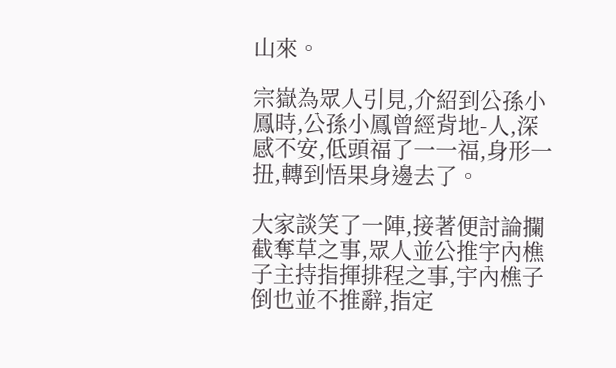山來。

宗嶽為眾人引見,介紹到公孫小鳳時,公孫小鳳曾經背地-人,深感不安,低頭福了一一福,身形一扭,轉到悟果身邊去了。

大家談笑了一陣,接著便討論攔截奪草之事,眾人並公推宇內樵子主持指揮排程之事,宇內樵子倒也並不推辭,指定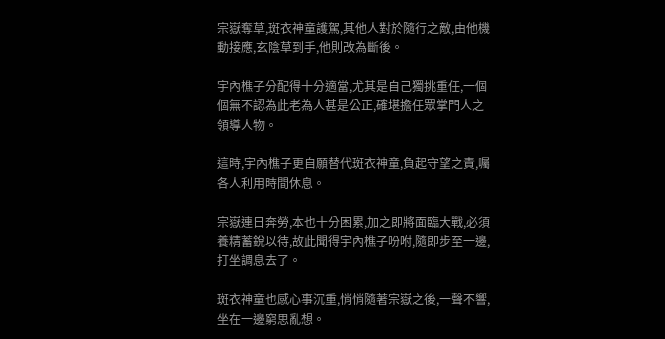宗嶽奪草,斑衣神童護駕,其他人對於隨行之敵,由他機動接應,玄陰草到手,他則改為斷後。

宇內樵子分配得十分適當,尤其是自己獨挑重任,一個個無不認為此老為人甚是公正,確堪擔任眾掌門人之領導人物。

這時,宇內樵子更自願替代斑衣神童,負起守望之責,囑各人利用時間休息。

宗嶽連日奔勞,本也十分困累,加之即將面臨大戰,必須養精蓄銳以待,故此聞得宇內樵子吩咐,隨即步至一邊,打坐調息去了。

斑衣神童也感心事沉重,悄悄隨著宗嶽之後,一聲不響,坐在一邊窮思亂想。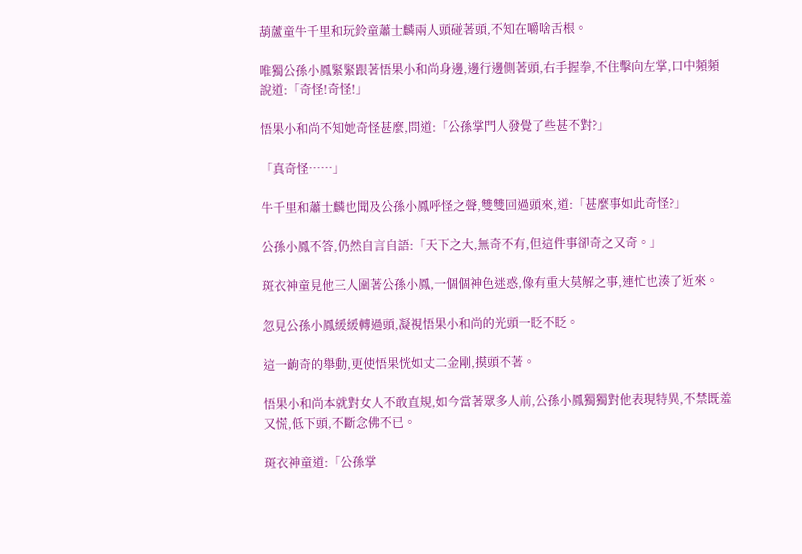葫蘆童牛千里和玩鈴童蕭士麟兩人頭碰著頭,不知在嚼啥舌根。

唯獨公孫小鳳緊緊跟著悟果小和尚身邊,邊行邊側著頭,右手握拳,不住擊向左掌,口中頻頻說道:「奇怪!奇怪!」

悟果小和尚不知她奇怪甚麼,問道:「公孫掌門人發覺了些甚不對?」

「真奇怪……」

牛千里和蕭士麟也聞及公孫小鳳呼怪之聲,雙雙回過頭來,道:「甚麼事如此奇怪?」

公孫小鳳不答,仍然自言自語:「天下之大,無奇不有,但這件事卻奇之又奇。」

斑衣神童見他三人圍著公孫小鳳,一個個神色迷惑,像有重大莫解之事,連忙也湊了近來。

忽見公孫小鳳緩緩轉過頭,凝視悟果小和尚的光頭一眨不眨。

這一齣奇的舉動,更使悟果恍如丈二金剛,摸頭不著。

悟果小和尚本就對女人不敢直規,如今當著眾多人前,公孫小鳳獨獨對他表現特異,不禁既羞又慌,低下頭,不斷念佛不已。

斑衣神童道:「公孫掌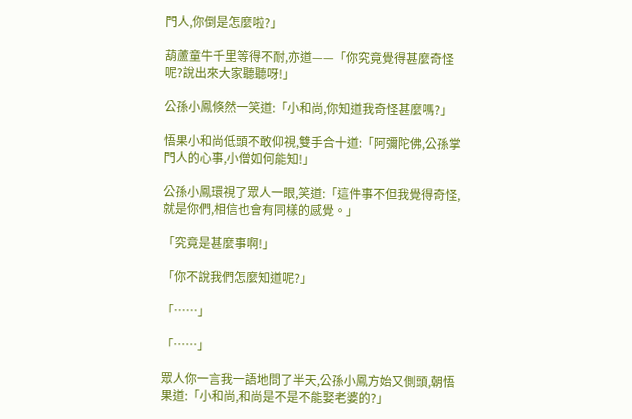門人,你倒是怎麼啦?」

葫蘆童牛千里等得不耐,亦道——「你究竟覺得甚麼奇怪呢?說出來大家聽聽呀!」

公孫小鳳倏然一笑道:「小和尚,你知道我奇怪甚麼嗎?」

悟果小和尚低頭不敢仰視,雙手合十道:「阿彌陀佛,公孫掌門人的心事,小僧如何能知!」

公孫小鳳環視了眾人一眼,笑道:「這件事不但我覺得奇怪,就是你們,相信也會有同樣的感覺。」

「究竟是甚麼事啊!」

「你不說我們怎麼知道呢?」

「……」

「……」

眾人你一言我一語地問了半天,公孫小鳳方始又側頭,朝悟果道:「小和尚,和尚是不是不能娶老婆的?」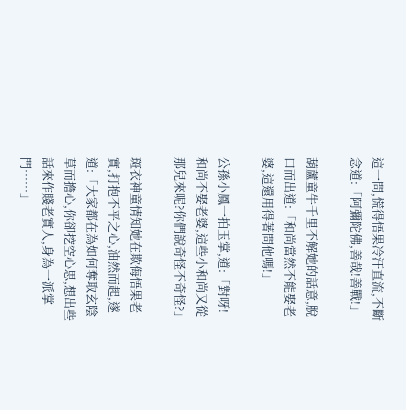這一問,慌得悟果冷汗直流,不斷念道:「阿彌陀佛,善哉!善戰!」

葫蘆童牛千里不解她的話意,脫口而出道:「和尚當然不能娶老婆,這還用得著問他嗎!」

公孫小鳳一拍玉掌,道:「對呀!和尚不娶老婆,這些小和尚又從那兒來呢?你們說奇怪不奇怪?」

斑衣神童情知她在欺侮悟果老實,打抱不平之心,油然而起,遂道:「大家都在為如何奪取玄陰草而擔心,你卻挖空心思,想出些話來作賤老實人,身為一派掌門……」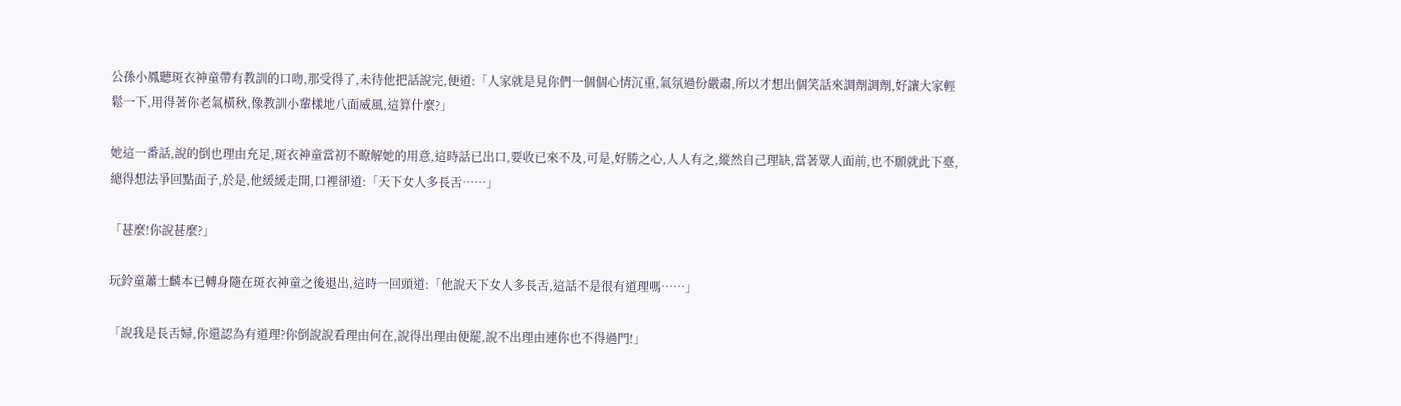公孫小鳳聽斑衣神童帶有教訓的口吻,那受得了,未待他把話說完,便道:「人家就是見你們一個個心情沉重,氣氛過份嚴肅,所以才想出個笑話來調劑調劑,好讓大家輕鬆一下,用得著你老氣橫秋,像教訓小輩樣地八面威風,這算什麼?」

她這一番話,說的倒也理由充足,斑衣神童當初不瞭解她的用意,這時話已出口,要收已來不及,可是,好勝之心,人人有之,縱然自己理缺,當著眾人面前,也不願就此下臺,總得想法爭回點面子,於是,他緩緩走開,口裡卻道:「天下女人多長舌……」

「甚麼!你說甚麼?」

玩鈴童蕭士麟本已轉身隨在斑衣神童之後退出,這時一回頭道:「他說天下女人多長舌,這話不是很有道理嗎……」

「說我是長舌婦,你還認為有道理?你倒說說看理由何在,說得出理由便罷,說不出理由連你也不得過門!」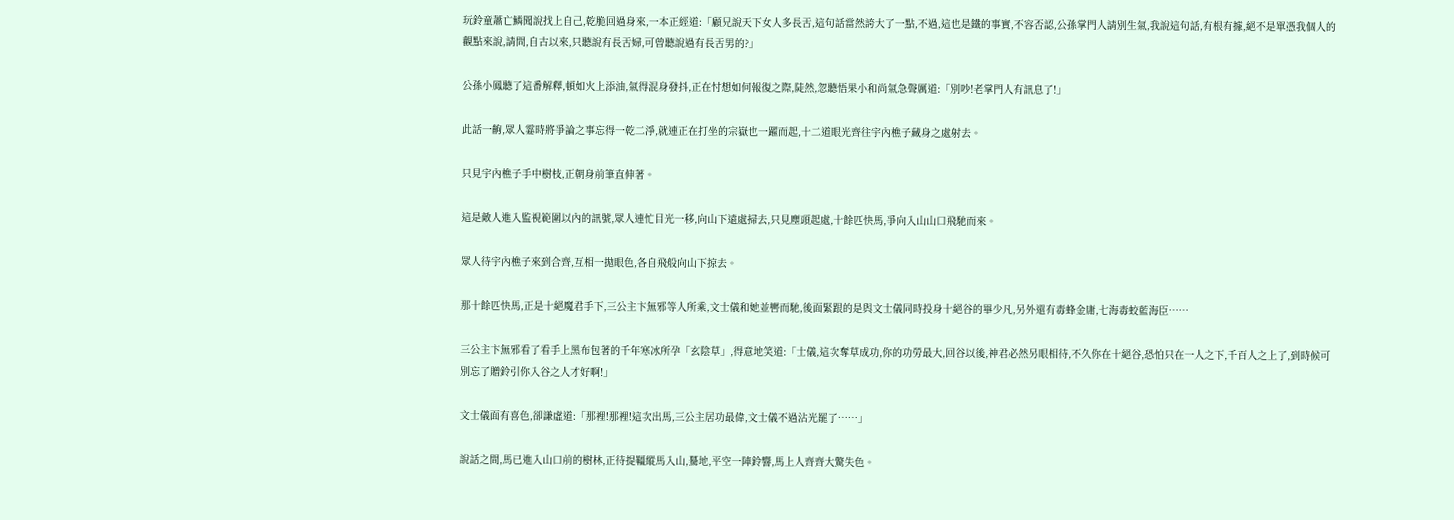玩鈴童蕭亡鱗聞說找上自己,乾脆回過身來,一本正經道:「顧兄說天下女人多長舌,這句話當然誇大了一點,不過,這也是鐵的事實,不容否認,公孫掌門人請別生氣,我說這句話,有根有據,絕不是單憑我個人的觀點來說,請問,自古以來,只聽說有長舌婦,可曾聽說過有長舌男的?」

公孫小鳳聽了這番解釋,頓如火上添油,氣得混身發抖,正在忖想如何報復之際,陡然,忽聽悟果小和尚氣急聲厲道:「別吵!老掌門人有訊息了!」

此話一齣,眾人霎時將爭論之事忘得一乾二淨,就連正在打坐的宗嶽也一躍而起,十二道眼光齊往宇內樵子藏身之處射去。

只見宇內樵子手中樹枝,正朝身前筆直伸著。

這是敵人進入監視範圍以內的訊號,眾人連忙目光一移,向山下遠處掃去,只見塵頭起處,十餘匹快馬,爭向入山山口飛馳而來。

眾人待宇內樵子來到合齊,互相一拋眼色,各自飛般向山下掠去。

那十餘匹快馬,正是十絕魔君手下,三公主卞無邪等人所乘,文士儀和她並轡而馳,後面緊跟的是與文士儀同時投身十絕谷的畢少凡,另外還有毒蜂金庸,七海毒蛟藍海臣……

三公主卞無邪看了看手上黑布包著的千年寒冰所孕「玄陰草」,得意地笑道:「士儀,這次奪草成功,你的功勞最大,回谷以後,神君必然另眼相待,不久你在十絕谷,恐怕只在一人之下,千百人之上了,到時候可別忘了贈鈴引你入谷之人才好啊!」

文士儀面有喜色,卻謙虛道:「那裡!那裡!這次出馬,三公主居功最偉,文士儀不過沾光罷了……」

說話之間,馬已進入山口前的樹林,正待提韁縱馬入山,驀地,平空一陣鈴響,馬上人齊齊大驚失色。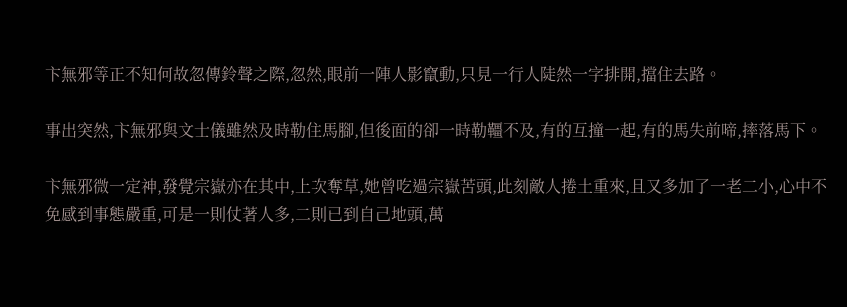卞無邪等正不知何故忽傳鈴聲之際,忽然,眼前一陣人影竄動,只見一行人陡然一字排開,擋住去路。

事出突然,卞無邪與文士儀雖然及時勒住馬腳,但後面的卻一時勒韁不及,有的互撞一起,有的馬失前啼,摔落馬下。

卞無邪微一定神,發覺宗嶽亦在其中,上次奪草,她曾吃過宗嶽苦頭,此刻敵人捲土重來,且又多加了一老二小,心中不免感到事態嚴重,可是一則仗著人多,二則已到自己地頭,萬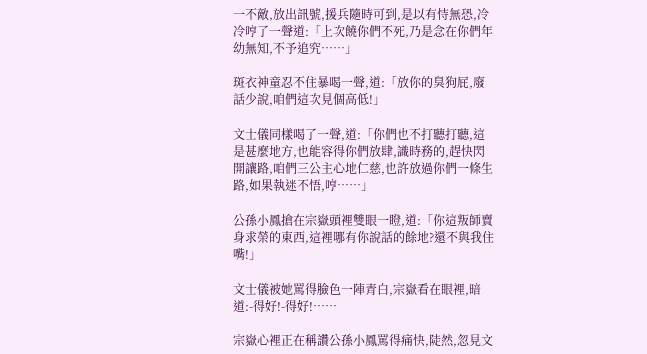一不敵,放出訊號,援兵隨時可到,是以有恃無恐,冷冷哼了一聲道:「上次饒你們不死,乃是念在你們年幼無知,不予追究……」

斑衣神童忍不住暴喝一聲,道:「放你的臭狗屁,廢話少說,咱們這次見個高低!」

文士儀同樣喝了一聲,道:「你們也不打聽打聽,這是甚麼地方,也能容得你們放肆,識時務的,趕快閃開讓路,咱們三公主心地仁慈,也許放過你們一條生路,如果執迷不悟,哼……」

公孫小鳳搶在宗嶽頭裡雙眼一瞪,道:「你這叛師賣身求榮的東西,這裡哪有你說話的餘地?還不與我住嘴!」

文士儀被她罵得臉色一陣青白,宗嶽看在眼裡,暗道:-得好!-得好!……

宗嶽心裡正在稱讚公孫小鳳罵得痛快,陡然,忽見文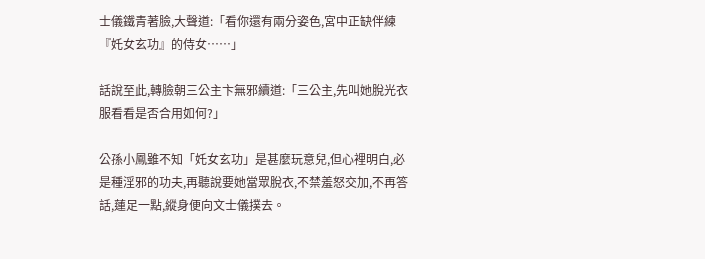士儀鐵青著臉,大聲道:「看你還有兩分姿色,宮中正缺伴練『奼女玄功』的侍女……」

話說至此,轉臉朝三公主卞無邪續道:「三公主,先叫她脫光衣服看看是否合用如何?」

公孫小鳳雖不知「奼女玄功」是甚麼玩意兒,但心裡明白,必是種淫邪的功夫,再聽說要她當眾脫衣,不禁羞怒交加,不再答話,蓮足一點,縱身便向文士儀撲去。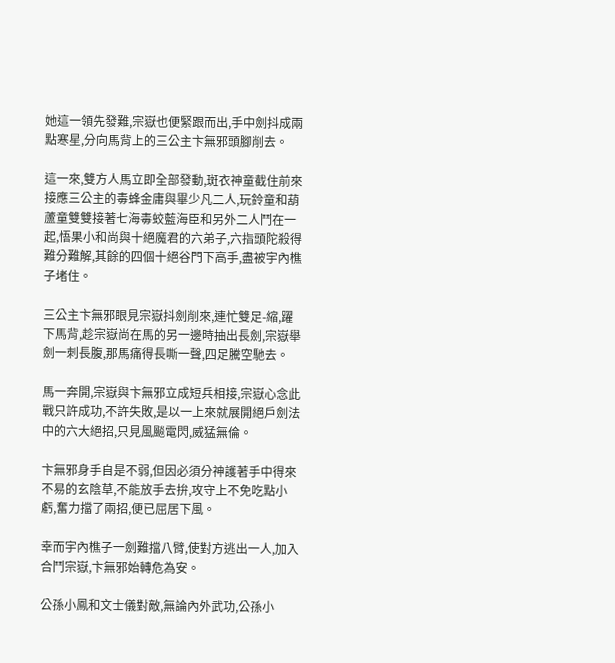她這一領先發難,宗嶽也便緊跟而出,手中劍抖成兩點寒星,分向馬背上的三公主卞無邪頭腳削去。

這一來,雙方人馬立即全部發動,斑衣神童截住前來接應三公主的毒蜂金庸與畢少凡二人,玩鈴童和葫蘆童雙雙接著七海毒蛟藍海臣和另外二人鬥在一起,悟果小和尚與十絕魔君的六弟子,六指頭陀殺得難分難解,其餘的四個十絕谷門下高手,盡被宇內樵子堵住。

三公主卞無邪眼見宗嶽抖劍削來,連忙雙足-縮,躍下馬背,趁宗嶽尚在馬的另一邊時抽出長劍,宗嶽舉劍一刺長腹,那馬痛得長嘶一聲,四足騰空馳去。

馬一奔開,宗嶽與卞無邪立成短兵相接,宗嶽心念此戰只許成功,不許失敗,是以一上來就展開絕戶劍法中的六大絕招,只見風飈電閃,威猛無倫。

卞無邪身手自是不弱,但因必須分神護著手中得來不易的玄陰草,不能放手去拚,攻守上不免吃點小虧,奮力擋了兩招,便已屈居下風。

幸而宇內樵子一劍難擋八臂,使對方逃出一人,加入合鬥宗嶽,卞無邪始轉危為安。

公孫小鳳和文士儀對敵,無論內外武功,公孫小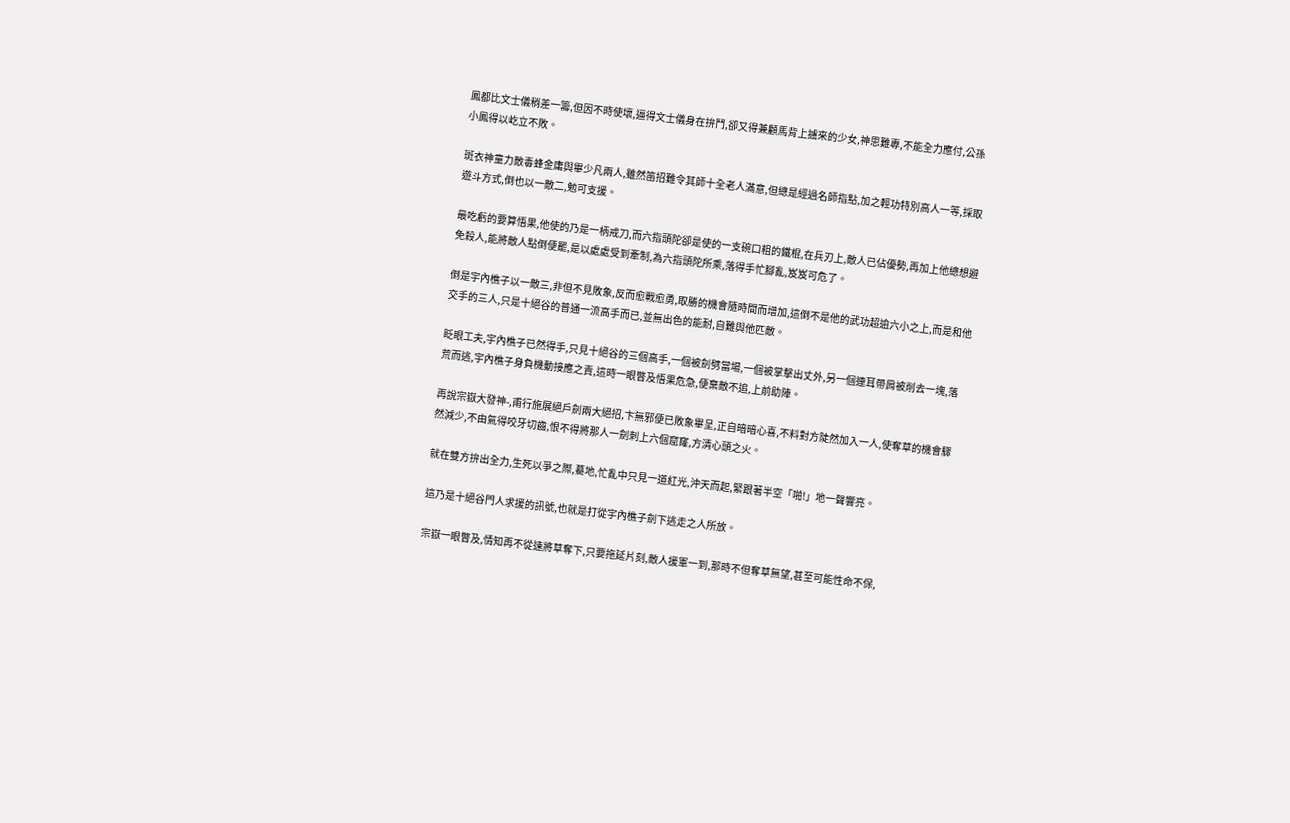鳳都比文士儀稍差一籌,但因不時使壞,逼得文士儀身在拚鬥,卻又得兼顧馬背上擄來的少女,神思難專,不能全力應付,公孫小鳳得以屹立不敗。

斑衣神童力敵毒蜂金庸與畢少凡兩人,雖然笛招難令其師十全老人滿意,但總是經過名師指點,加之輕功特別高人一等,採取遊斗方式,倒也以一敵二,勉可支援。

最吃虧的要算悟果,他使的乃是一柄戒刀,而六指頭陀卻是使的一支碗口粗的鐵棍,在兵刃上,敵人已佔優勢,再加上他總想避免殺人,能將敵人點倒便罷,是以處處受到牽制,為六指頭陀所乘,落得手忙腳亂,岌岌可危了。

倒是宇內樵子以一敵三,非但不見敗象,反而愈戰愈勇,取勝的機會隨時間而增加,這倒不是他的武功超逾六小之上,而是和他交手的三人,只是十絕谷的普通一流高手而已,並無出色的能耐,自難與他匹敵。

眨眼工夫,宇內樵子已然得手,只見十絕谷的三個高手,一個被劍劈當場,一個被掌擊出丈外,另一個連耳帶肩被削去一塊,落荒而逃,宇內樵子身負機動接應之責,這時一眼瞥及悟果危急,便棄敵不追,上前助陣。

再說宗嶽大發神-,甫行施展絕戶劍兩大絕招,卞無邪便已敗象畢呈,正自暗暗心喜,不料對方陡然加入一人,使奪草的機會驟然減少,不由氣得咬牙切齒,恨不得將那人一劍刺上六個窟窿,方清心頭之火。

就在雙方拚出全力,生死以爭之際,驀地,忙亂中只見一道紅光,沖天而起,緊跟著半空「啪!」地一聲響亮。

這乃是十絕谷門人求援的訊號,也就是打從宇內樵子劍下逃走之人所放。

宗嶽一眼瞥及,情知再不從速將草奪下,只要拖延片刻,敵人援軍一到,那時不但奪草無望,甚至可能性命不保,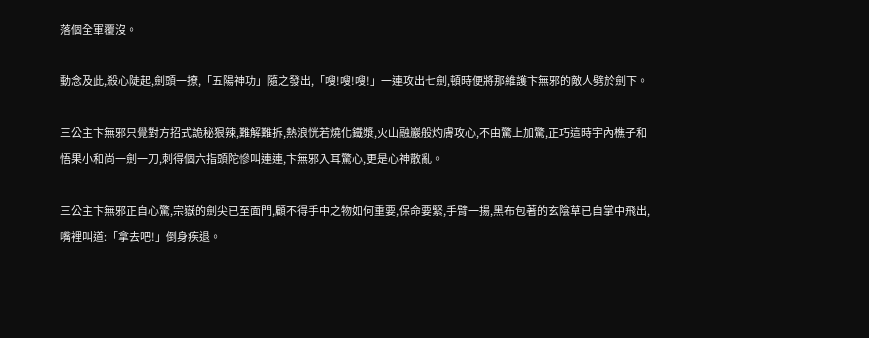落個全軍覆沒。

動念及此,殺心陡起,劍頭一撩,「五陽神功」隨之發出,「嗖!嗖!嗖!」一連攻出七劍,頓時便將那維護卞無邪的敵人劈於劍下。

三公主卞無邪只覺對方招式詭秘狠辣,難解難拆,熱浪恍若燒化鐵漿,火山融巖般灼膚攻心,不由驚上加驚,正巧這時宇內樵子和悟果小和尚一劍一刀,刺得個六指頭陀慘叫連連,卞無邪入耳驚心,更是心神散亂。

三公主卞無邪正自心驚,宗嶽的劍尖已至面門,顧不得手中之物如何重要,保命要緊,手臂一揚,黑布包著的玄陰草已自掌中飛出,嘴裡叫道:「拿去吧!」倒身疾退。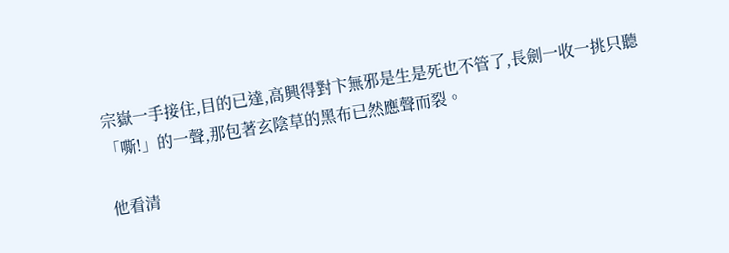宗嶽一手接住,目的已達,高興得對卞無邪是生是死也不管了,長劍一收一挑只聽「嘶!」的一聲,那包著玄陰草的黑布已然應聲而裂。

他看清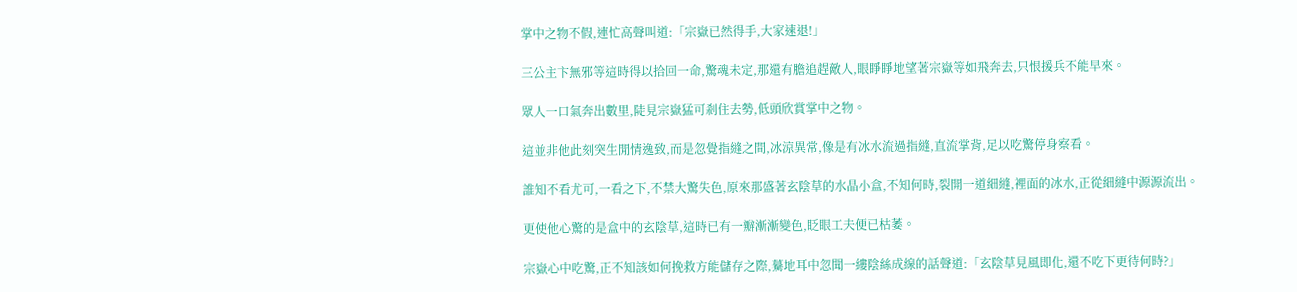掌中之物不假,連忙高聲叫道:「宗嶽已然得手,大家速退!」

三公主卞無邪等這時得以拾回一命,驚魂未定,那還有膽追趕敵人,眼睜睜地望著宗嶽等如飛奔去,只恨援兵不能早來。

眾人一口氣奔出數里,陡見宗嶽猛可剎住去勢,低頭欣賞掌中之物。

這並非他此刻突生閒情逸致,而是忽覺指縫之間,冰涼異常,像是有冰水流過指縫,直流掌背,足以吃驚停身察看。

誰知不看尤可,一看之下,不禁大驚失色,原來那盛著玄陰草的水晶小盒,不知何時,裂開一道細縫,裡面的冰水,正從細縫中源源流出。

更使他心驚的是盒中的玄陰草,這時已有一瓣漸漸變色,眨眼工夫便已枯萎。

宗嶽心中吃驚,正不知該如何挽救方能儲存之際,驀地耳中忽聞一縷陰絲成線的話聲道:「玄陰草見風即化,還不吃下更待何時?」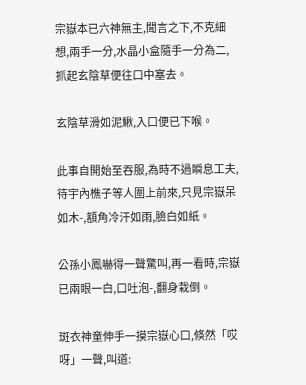宗嶽本已六神無主,聞言之下,不克細想,兩手一分,水晶小盒隨手一分為二,抓起玄陰草便往口中塞去。

玄陰草滑如泥鰍,入口便已下喉。

此事自開始至吞服,為時不過瞬息工夫,待宇內樵子等人圍上前來,只見宗嶽呆如木-,額角冷汗如雨,臉白如紙。

公孫小鳳嚇得一聲驚叫,再一看時,宗嶽已兩眼一白,口吐泡-,翻身栽倒。

斑衣神童伸手一摸宗嶽心口,倏然「哎呀」一聲,叫道: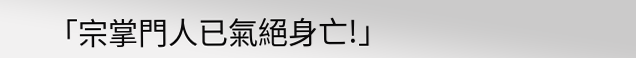「宗掌門人已氣絕身亡!」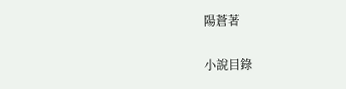陽蒼著

小說目錄